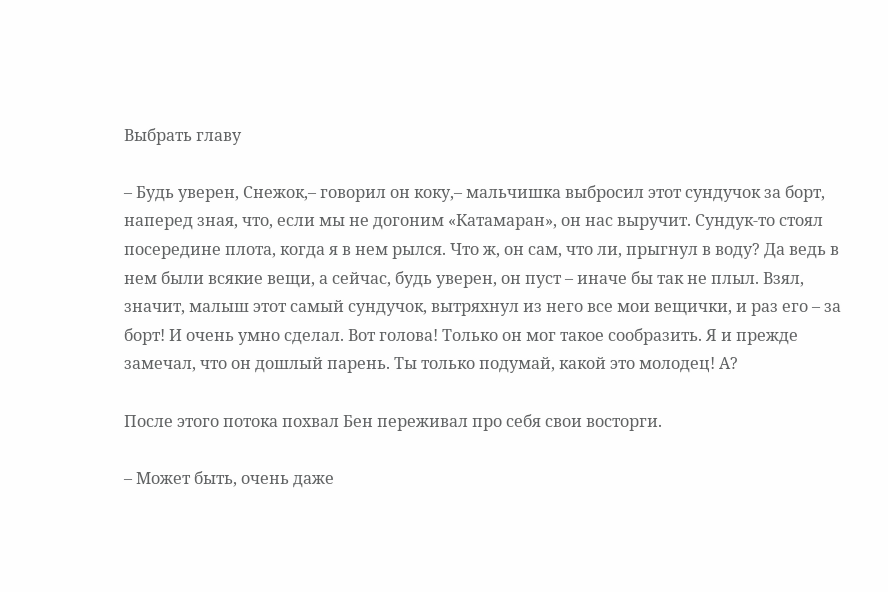Выбрать главу

– Будь уверен, Снежок,– говорил он коку,– мальчишка выбросил этот сундучок за борт, наперед зная, что, если мы не догоним «Катамаран», он нас выручит. Сундук-то стоял посередине плота, когда я в нем рылся. Что ж, он сам, что ли, прыгнул в воду? Да ведь в нем были всякие вещи, а сейчас, будь уверен, он пуст – иначе бы так не плыл. Взял, значит, малыш этот самый сундучок, вытряхнул из него все мои вещички, и раз его – за борт! И очень умно сделал. Вот голова! Только он мог такое сообразить. Я и прежде замечал, что он дошлый парень. Ты только подумай, какой это молодец! А?

После этого потока похвал Бен переживал про себя свои восторги.

– Может быть, очень даже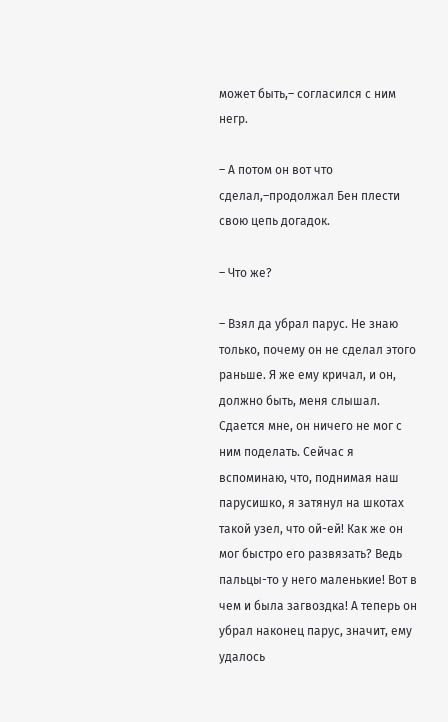может быть,– согласился с ним негр.

– А потом он вот что сделал,–продолжал Бен плести свою цепь догадок.

– Что же?

– Взял да убрал парус. Не знаю только, почему он не сделал этого раньше. Я же ему кричал, и он, должно быть, меня слышал. Сдается мне, он ничего не мог с ним поделать. Сейчас я вспоминаю, что, поднимая наш парусишко, я затянул на шкотах такой узел, что ой-ей! Как же он мог быстро его развязать? Ведь пальцы-то у него маленькие! Вот в чем и была загвоздка! А теперь он убрал наконец парус, значит, ему удалось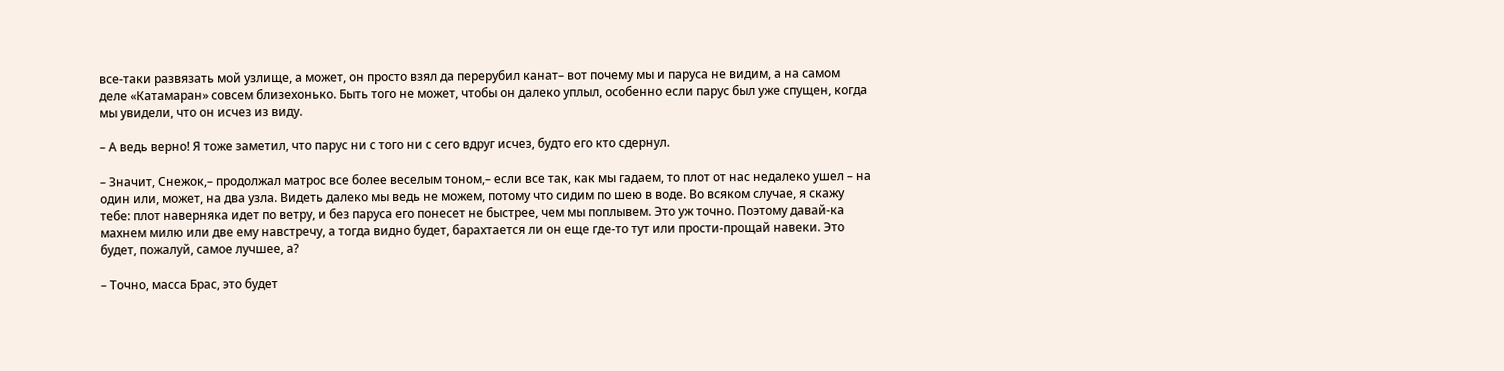все-таки развязать мой узлище, а может, он просто взял да перерубил канат– вот почему мы и паруса не видим, а на самом деле «Катамаран» совсем близехонько. Быть того не может, чтобы он далеко уплыл, особенно если парус был уже спущен, когда мы увидели, что он исчез из виду.

– А ведь верно! Я тоже заметил, что парус ни с того ни с сего вдруг исчез, будто его кто сдернул.

– Значит, Снежок,– продолжал матрос все более веселым тоном,– если все так, как мы гадаем, то плот от нас недалеко ушел – на один или, может, на два узла. Видеть далеко мы ведь не можем, потому что сидим по шею в воде. Во всяком случае, я скажу тебе: плот наверняка идет по ветру, и без паруса его понесет не быстрее, чем мы поплывем. Это уж точно. Поэтому давай-ка махнем милю или две ему навстречу, а тогда видно будет, барахтается ли он еще где-то тут или прости-прощай навеки. Это будет, пожалуй, самое лучшее, а?

– Точно, масса Брас, это будет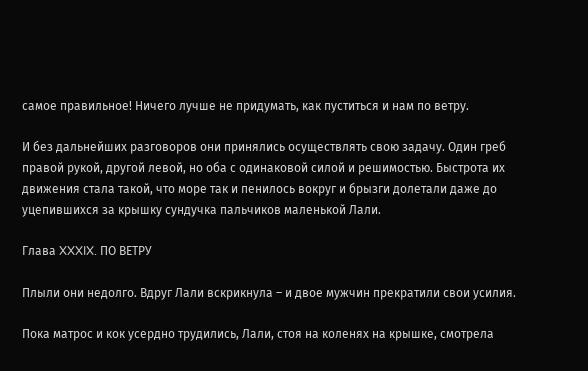самое правильное! Ничего лучше не придумать, как пуститься и нам по ветру.

И без дальнейших разговоров они принялись осуществлять свою задачу. Один греб правой рукой, другой левой, но оба с одинаковой силой и решимостью. Быстрота их движения стала такой, что море так и пенилось вокруг и брызги долетали даже до уцепившихся за крышку сундучка пальчиков маленькой Лали.

Глава XXXIX. ПО ВЕТРУ

Плыли они недолго. Вдруг Лали вскрикнула – и двое мужчин прекратили свои усилия.

Пока матрос и кок усердно трудились, Лали, стоя на коленях на крышке, смотрела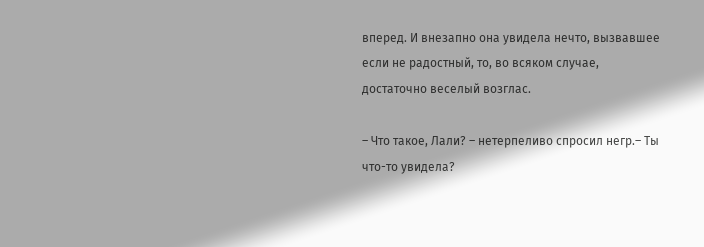вперед. И внезапно она увидела нечто, вызвавшее если не радостный, то, во всяком случае, достаточно веселый возглас.

– Что такое, Лали? – нетерпеливо спросил негр.– Ты что-то увидела?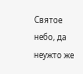Святое небо, да неужто же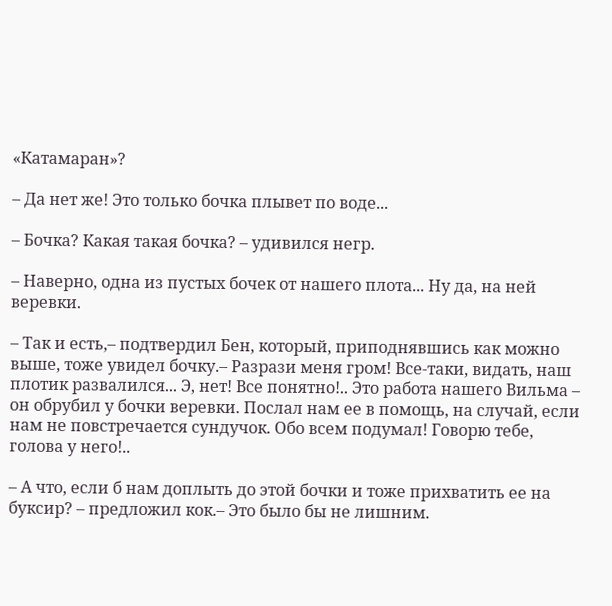«Катамаран»?

– Да нет же! Это только бочка плывет по воде...

– Бочка? Какая такая бочка? – удивился негр.

– Наверно, одна из пустых бочек от нашего плота... Ну да, на ней веревки.

– Так и есть,– подтвердил Бен, который, приподнявшись как можно выше, тоже увидел бочку.– Разрази меня гром! Все-таки, видать, наш плотик развалился... Э, нет! Все понятно!.. Это работа нашего Вильма – он обрубил у бочки веревки. Послал нам ее в помощь, на случай, если нам не повстречается сундучок. Обо всем подумал! Говорю тебе, голова у него!..

– А что, если б нам доплыть до этой бочки и тоже прихватить ее на буксир? – предложил кок.– Это было бы не лишним.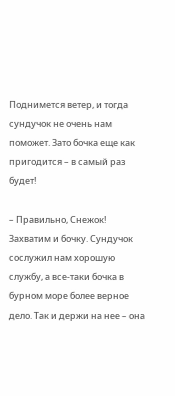Поднимется ветер, и тогда сундучок не очень нам поможет. Зато бочка еще как пригодится – в самый раз будет!

– Правильно, Снежок! Захватим и бочку. Сундучок сослужил нам хорошую службу, а все-таки бочка в бурном море более верное дело. Так и держи на нее – она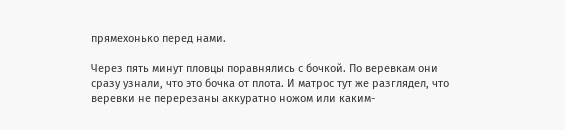прямехонько перед нами.

Через пять минут пловцы поравнялись с бочкой. По веревкам они сразу узнали, что это бочка от плота. И матрос тут же разглядел, что веревки не перерезаны аккуратно ножом или каким-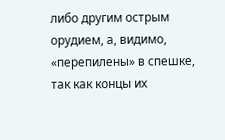либо другим острым орудием, а, видимо, «перепилены» в спешке, так как концы их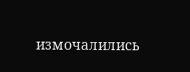измочалились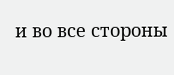и во все стороны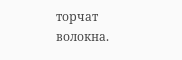торчат волокна.